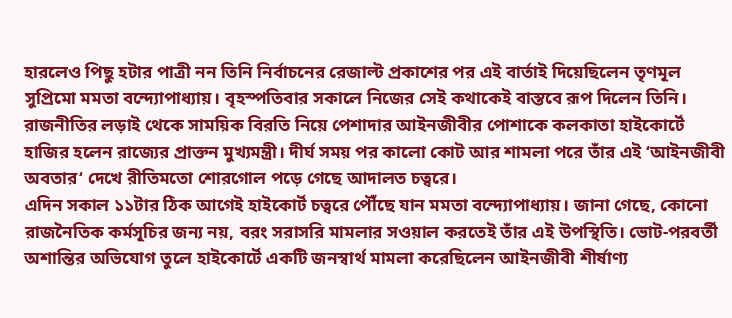হারলেও পিছু হটার পাত্রী নন তিনি নির্বাচনের রেজাল্ট প্রকাশের পর এই বার্তাই দিয়েছিলেন তৃণমূল সুপ্রিমো মমতা বন্দ্যোপাধ্যায়। বৃহস্পতিবার সকালে নিজের সেই কথাকেই বাস্তবে রূপ দিলেন তিনি। রাজনীতির লড়াই থেকে সাময়িক বিরতি নিয়ে পেশাদার আইনজীবীর পোশাকে কলকাতা হাইকোর্টে হাজির হলেন রাজ্যের প্রাক্তন মুখ্যমন্ত্রী। দীর্ঘ সময় পর কালো কোট আর শামলা পরে তাঁর এই ‘আইনজীবী অবতার‘ দেখে রীতিমতো শোরগোল পড়ে গেছে আদালত চত্বরে।
এদিন সকাল ১১টার ঠিক আগেই হাইকোর্ট চত্বরে পৌঁছে যান মমতা বন্দ্যোপাধ্যায়। জানা গেছে, কোনো রাজনৈতিক কর্মসূচির জন্য নয়, বরং সরাসরি মামলার সওয়াল করতেই তাঁর এই উপস্থিতি। ভোট-পরবর্তী অশান্তির অভিযোগ তুলে হাইকোর্টে একটি জনস্বার্থ মামলা করেছিলেন আইনজীবী শীর্ষাণ্য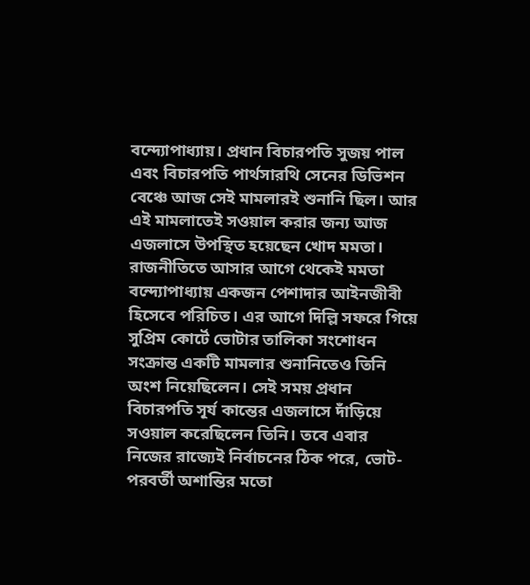বন্দ্যোপাধ্যায়। প্রধান বিচারপতি সুজয় পাল এবং বিচারপতি পার্থসারথি সেনের ডিভিশন বেঞ্চে আজ সেই মামলারই শুনানি ছিল। আর এই মামলাতেই সওয়াল করার জন্য আজ এজলাসে উপস্থিত হয়েছেন খোদ মমতা।
রাজনীতিতে আসার আগে থেকেই মমতা বন্দ্যোপাধ্যায় একজন পেশাদার আইনজীবী হিসেবে পরিচিত। এর আগে দিল্লি সফরে গিয়ে সুপ্রিম কোর্টে ভোটার তালিকা সংশোধন সংক্রান্ত একটি মামলার শুনানিতেও তিনি অংশ নিয়েছিলেন। সেই সময় প্রধান বিচারপতি সূর্য কান্তের এজলাসে দাঁড়িয়ে সওয়াল করেছিলেন তিনি। তবে এবার নিজের রাজ্যেই নির্বাচনের ঠিক পরে, ভোট-পরবর্তী অশান্তির মতো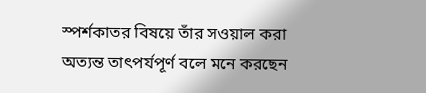স্পর্শকাতর বিষয়ে তাঁর সওয়াল করা অত্যন্ত তাৎপর্যপূর্ণ বলে মনে করছেন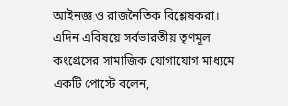আইনজ্ঞ ও রাজনৈতিক বিশ্লেষকরা।
এদিন এবিষয়ে সর্বভারতীয় তৃণমূল কংগ্রেসের সামাজিক যোগাযোগ মাধ্যমে একটি পোস্টে বলেন,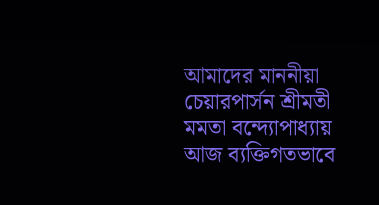আমাদের মাননীয়া চেয়ারপার্সন শ্রীমতী মমতা বন্দ্যোপাধ্যায় আজ ব্যক্তিগতভাবে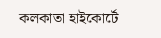কলকাতা হাইকোর্টে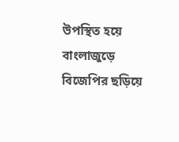উপস্থিত হয়ে বাংলাজুড়ে বিজেপির ছড়িয়ে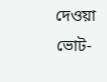দেওয়া ভোট-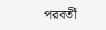পরবর্তী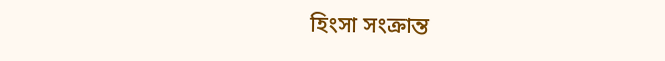হিংসা সংক্রান্ত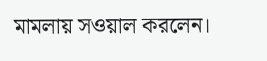মামলায় সওয়াল করলেন।